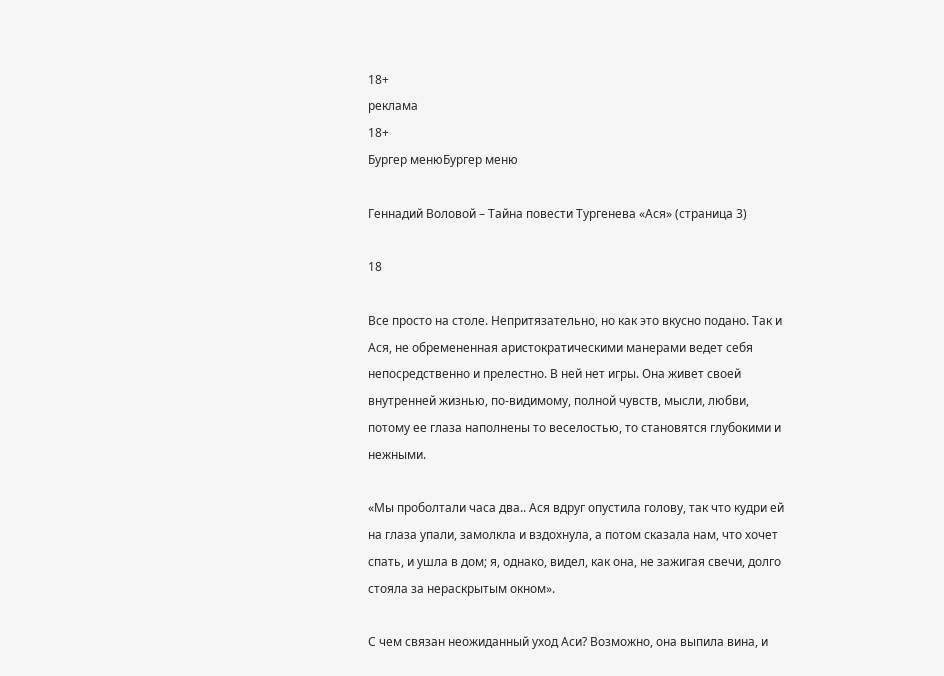18+
реклама
18+
Бургер менюБургер меню

Геннадий Воловой – Тайна повести Тургенева «Ася» (страница 3)

18

Все просто на столе. Непритязательно, но как это вкусно подано. Так и Ася, не обремененная аристократическими манерами ведет себя непосредственно и прелестно. В ней нет игры. Она живет своей внутренней жизнью, по-видимому, полной чувств, мысли, любви, потому ее глаза наполнены то веселостью, то становятся глубокими и нежными.

«Мы проболтали часа два.. Ася вдруг опустила голову, так что кудри ей на глаза упали, замолкла и вздохнула, а потом сказала нам, что хочет спать, и ушла в дом; я, однако, видел, как она, не зажигая свечи, долго стояла за нераскрытым окном».

С чем связан неожиданный уход Аси? Возможно, она выпила вина, и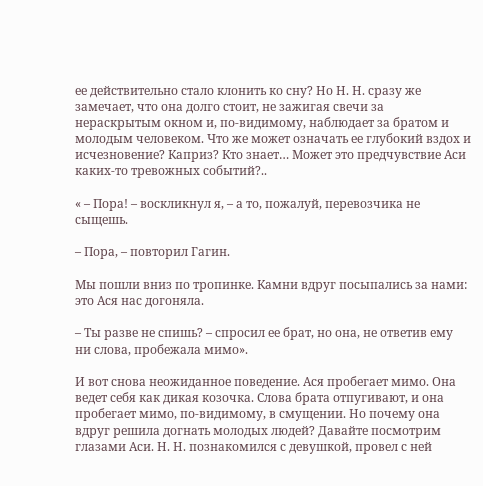ее действительно стало клонить ко сну? Но Н. Н. сразу же замечает, что она долго стоит, не зажигая свечи за нераскрытым окном и, по-видимому, наблюдает за братом и молодым человеком. Что же может означать ее глубокий вздох и исчезновение? Каприз? Кто знает… Может это предчувствие Аси каких-то тревожных событий?..

« – Пора! – воскликнул я, – а то, пожалуй, перевозчика не сыщешь.

– Пора, – повторил Гагин.

Мы пошли вниз по тропинке. Камни вдруг посыпались за нами: это Ася нас догоняла.

– Ты разве не спишь? – спросил ее брат, но она, не ответив ему ни слова, пробежала мимо».

И вот снова неожиданное поведение. Ася пробегает мимо. Она ведет себя как дикая козочка. Слова брата отпугивают, и она пробегает мимо, по-видимому, в смущении. Но почему она вдруг решила догнать молодых людей? Давайте посмотрим глазами Аси. Н. Н. познакомился с девушкой, провел с ней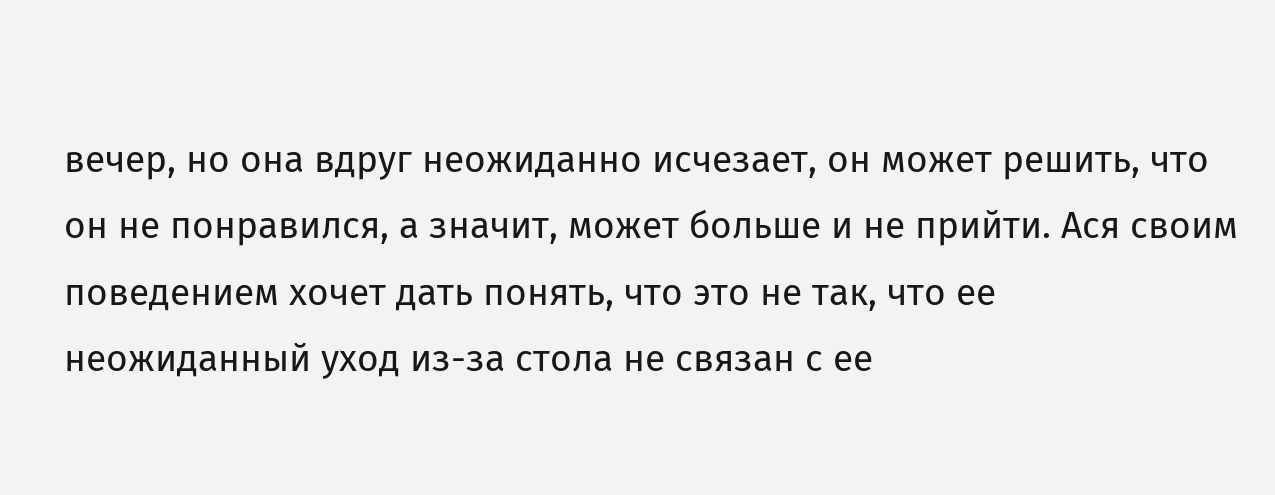вечер, но она вдруг неожиданно исчезает, он может решить, что он не понравился, а значит, может больше и не прийти. Ася своим поведением хочет дать понять, что это не так, что ее неожиданный уход из-за стола не связан с ее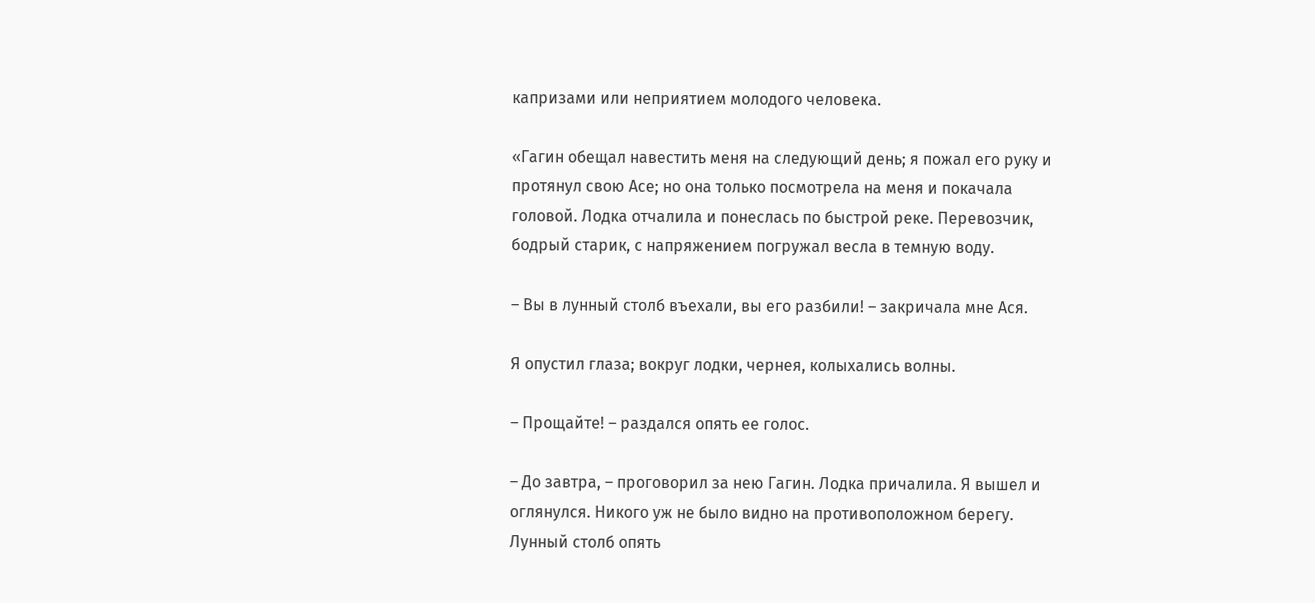капризами или неприятием молодого человека.

«Гагин обещал навестить меня на следующий день; я пожал его руку и протянул свою Асе; но она только посмотрела на меня и покачала головой. Лодка отчалила и понеслась по быстрой реке. Перевозчик, бодрый старик, с напряжением погружал весла в темную воду.

– Вы в лунный столб въехали, вы его разбили! – закричала мне Ася.

Я опустил глаза; вокруг лодки, чернея, колыхались волны.

– Прощайте! – раздался опять ее голос.

– До завтра, – проговорил за нею Гагин. Лодка причалила. Я вышел и оглянулся. Никого уж не было видно на противоположном берегу. Лунный столб опять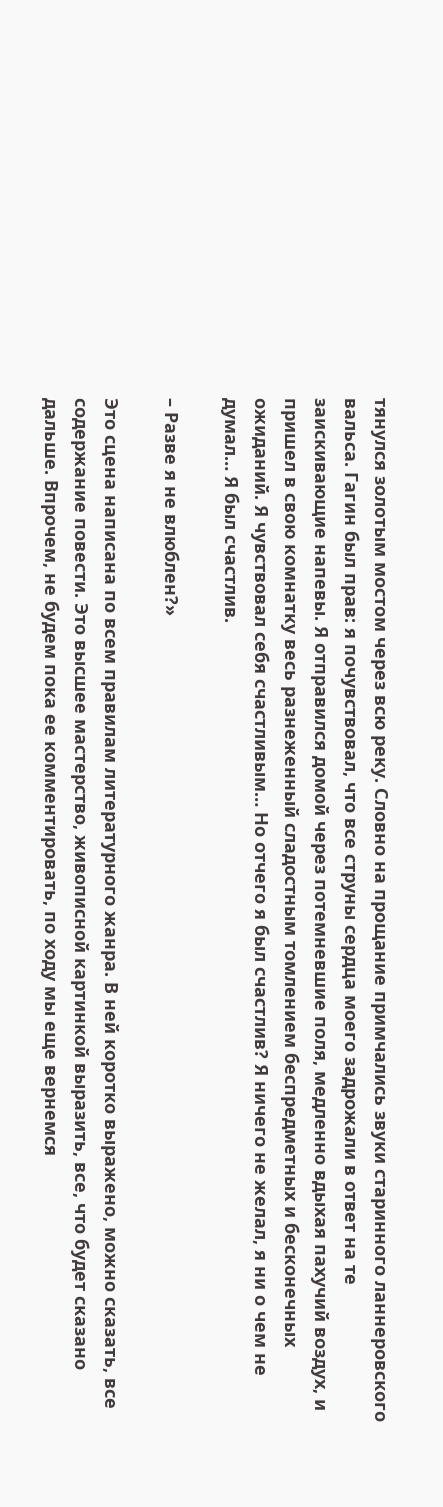тянулся золотым мостом через всю реку. Словно на прощание примчались звуки старинного ланнеровского вальса. Гагин был прав: я почувствовал, что все струны сердца моего задрожали в ответ на те заискивающие напевы. Я отправился домой через потемневшие поля, медленно вдыхая пахучий воздух, и пришел в свою комнатку весь разнеженный сладостным томлением беспредметных и бесконечных ожиданий. Я чувствовал себя счастливым… Но отчего я был счастлив? Я ничего не желал, я ни о чем не думал… Я был счастлив.

– Разве я не влюблен?»

Это сцена написана по всем правилам литературного жанра. В ней коротко выражено, можно сказать, все содержание повести. Это высшее мастерство, живописной картинкой выразить, все, что будет сказано дальше. Впрочем, не будем пока ее комментировать, по ходу мы еще вернемся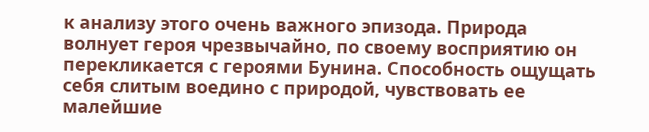к анализу этого очень важного эпизода. Природа волнует героя чрезвычайно, по своему восприятию он перекликается с героями Бунина. Способность ощущать себя слитым воедино с природой, чувствовать ее малейшие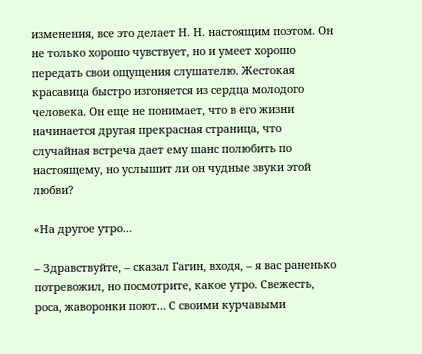изменения, все это делает Н. Н. настоящим поэтом. Он не только хорошо чувствует, но и умеет хорошо передать свои ощущения слушателю. Жестокая красавица быстро изгоняется из сердца молодого человека. Он еще не понимает, что в его жизни начинается другая прекрасная страница, что случайная встреча дает ему шанс полюбить по настоящему, но услышит ли он чудные звуки этой любви?

«На другое утро…

– Здравствуйте, – сказал Гагин, входя, – я вас раненько потревожил, но посмотрите, какое утро. Свежесть, роса, жаворонки поют… С своими курчавыми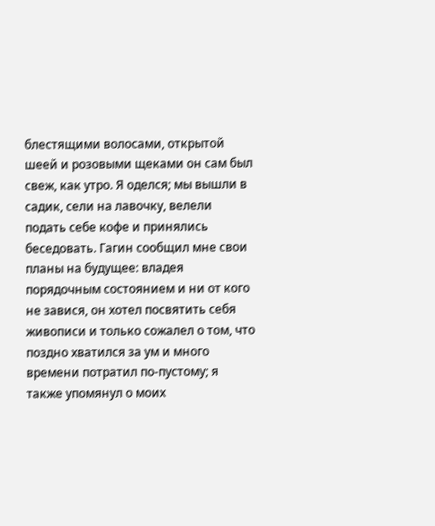блестящими волосами, открытой шеей и розовыми щеками он сам был свеж, как утро. Я оделся; мы вышли в садик, сели на лавочку, велели подать себе кофе и принялись беседовать. Гагин сообщил мне свои планы на будущее: владея порядочным состоянием и ни от кого не завися, он хотел посвятить себя живописи и только сожалел о том, что поздно хватился за ум и много времени потратил по-пустому; я также упомянул о моих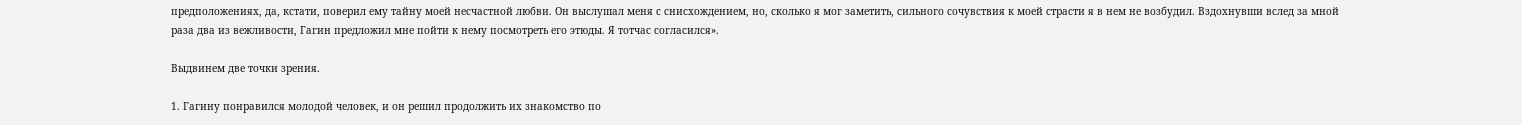предположениях, да, кстати, поверил ему тайну моей несчастной любви. Он выслушал меня с снисхождением, но, сколько я мог заметить, сильного сочувствия к моей страсти я в нем не возбудил. Вздохнувши вслед за мной раза два из вежливости, Гагин предложил мне пойти к нему посмотреть его этюды. Я тотчас согласился».

Выдвинем две точки зрения.

1. Гагину понравился молодой человек, и он решил продолжить их знакомство по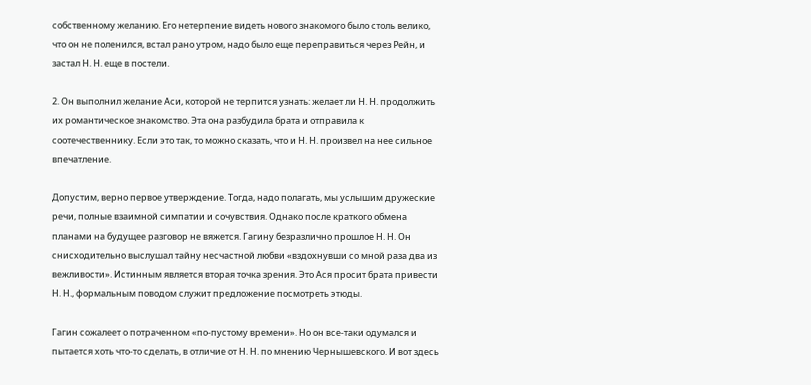собственному желанию. Его нетерпение видеть нового знакомого было столь велико, что он не поленился, встал рано утром, надо было еще переправиться через Рейн, и застал Н. Н. еще в постели.

2. Он выполнил желание Аси, которой не терпится узнать: желает ли Н. Н. продолжить их романтическое знакомство. Эта она разбудила брата и отправила к соотечественнику. Если это так, то можно сказать, что и Н. Н. произвел на нее сильное впечатление.

Допустим, верно первое утверждение. Тогда, надо полагать, мы услышим дружеские речи, полные взаимной симпатии и сочувствия. Однако после краткого обмена планами на будущее разговор не вяжется. Гагину безразлично прошлое Н. Н. Он снисходительно выслушал тайну несчастной любви «вздохнувши со мной раза два из вежливости». Истинным является вторая точка зрения. Это Ася просит брата привести Н. Н., формальным поводом служит предложение посмотреть этюды.

Гагин сожалеет о потраченном «по-пустому времени». Но он все-таки одумался и пытается хоть что-то сделать, в отличие от Н. Н. по мнению Чернышевского. И вот здесь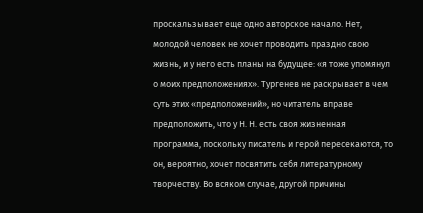проскальзывает еще одно авторское начало. Нет, молодой человек не хочет проводить праздно свою жизнь, и у него есть планы на будущее: «я тоже упомянул о моих предположениях». Тургенев не раскрывает в чем суть этих «предположений», но читатель вправе предположить, что у Н. Н. есть своя жизненная программа, поскольку писатель и герой пересекаются, то он, вероятно, хочет посвятить себя литературному творчеству. Во всяком случае, другой причины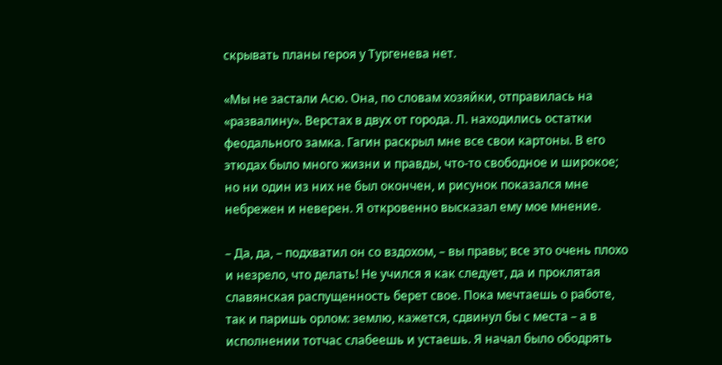скрывать планы героя у Тургенева нет.

«Мы не застали Асю. Она, по словам хозяйки, отправилась на «развалину». Верстах в двух от города. Л. находились остатки феодального замка. Гагин раскрыл мне все свои картоны. В его этюдах было много жизни и правды, что-то свободное и широкое; но ни один из них не был окончен, и рисунок показался мне небрежен и неверен. Я откровенно высказал ему мое мнение.

– Да, да, – подхватил он со вздохом, – вы правы; все это очень плохо и незрело, что делать! Не учился я как следует, да и проклятая славянская распущенность берет свое. Пока мечтаешь о работе, так и паришь орлом: землю, кажется, сдвинул бы с места – а в исполнении тотчас слабеешь и устаешь. Я начал было ободрять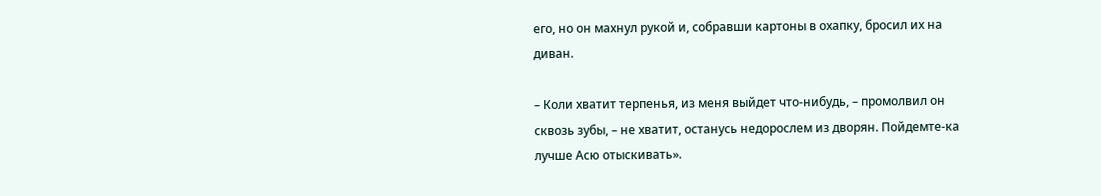его, но он махнул рукой и, собравши картоны в охапку, бросил их на диван.

– Коли хватит терпенья, из меня выйдет что-нибудь, – промолвил он сквозь зубы, – не хватит, останусь недорослем из дворян. Пойдемте-ка лучше Асю отыскивать».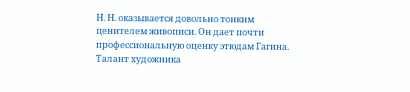Н. Н. оказывается довольно тонким ценителем живописи. Он дает почти профессиональную оценку этюдам Гагина. Талант художника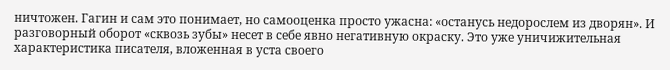ничтожен. Гагин и сам это понимает, но самооценка просто ужасна: «останусь недорослем из дворян». И разговорный оборот «сквозь зубы» несет в себе явно негативную окраску. Это уже уничижительная характеристика писателя, вложенная в уста своего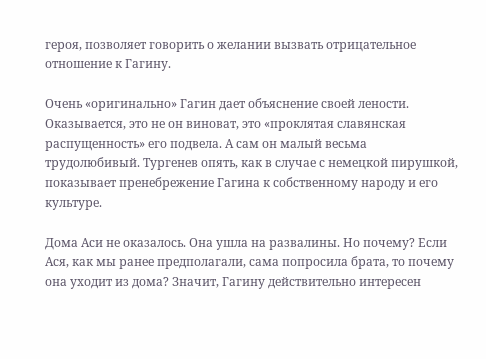героя, позволяет говорить о желании вызвать отрицательное отношение к Гагину.

Очень «оригинально» Гагин дает объяснение своей лености. Оказывается, это не он виноват, это «проклятая славянская распущенность» его подвела. А сам он малый весьма трудолюбивый. Тургенев опять, как в случае с немецкой пирушкой, показывает пренебрежение Гагина к собственному народу и его культуре.

Дома Аси не оказалось. Она ушла на развалины. Но почему? Если Ася, как мы ранее предполагали, сама попросила брата, то почему она уходит из дома? Значит, Гагину действительно интересен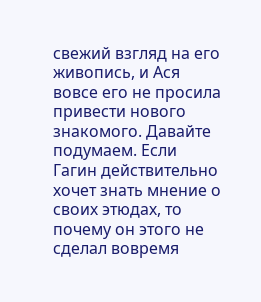свежий взгляд на его живопись, и Ася вовсе его не просила привести нового знакомого. Давайте подумаем. Если Гагин действительно хочет знать мнение о своих этюдах, то почему он этого не сделал вовремя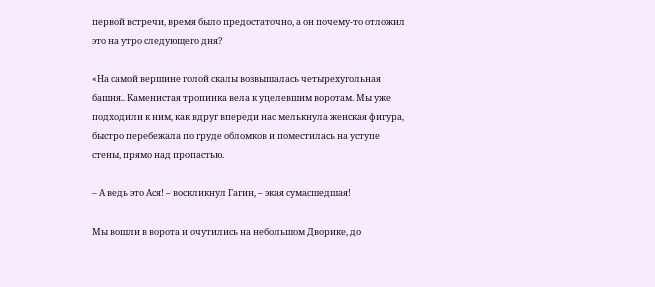первой встречи, время было предостаточно, а он почему-то отложил это на утро следующего дня?

«На самой вершине голой скалы возвышалась четырехугольная башня.. Каменистая тропинка вела к уцелевшим воротам. Мы уже подходили к ним, как вдруг впереди нас мелькнула женская фигура, быстро перебежала по груде обломков и поместилась на уступе стены, прямо над пропастью.

– А ведь это Ася! – воскликнул Гагин, – экая сумасшедшая!

Мы вошли в ворота и очутились на небольшом Дворике, до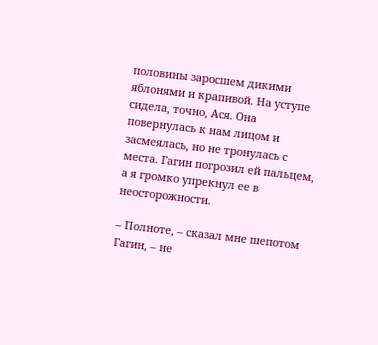половины заросшем дикими яблонями и крапивой. На уступе сидела, точно, Ася. Она повернулась к нам лицом и засмеялась, но не тронулась с места. Гагин погрозил ей пальцем, а я громко упрекнул ее в неосторожности.

– Полноте, – сказал мне шепотом Гагин, – не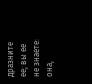дразните ее; вы ее не знаете: она,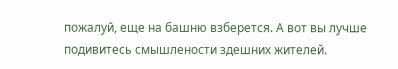пожалуй, еще на башню взберется. А вот вы лучше подивитесь смышлености здешних жителей.